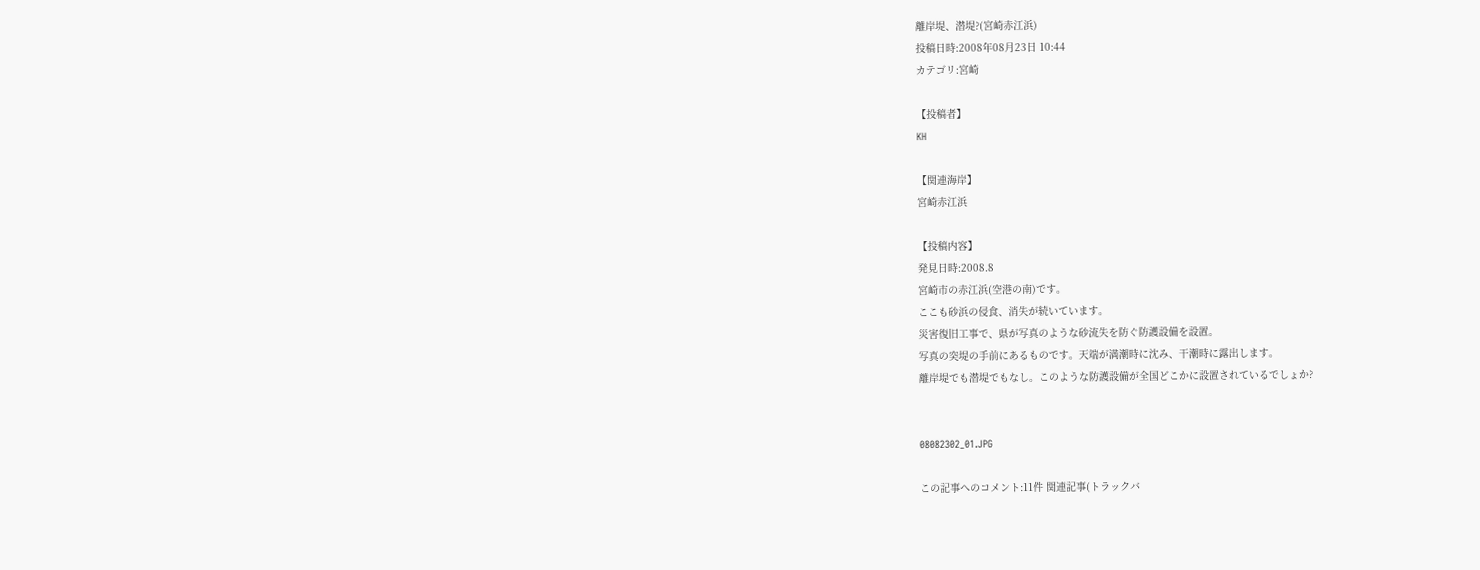離岸堤、潜堤?(宮崎赤江浜)
投稿日時:2008年08月23日 10:44
カテゴリ:宮崎

【投稿者】
KH

【関連海岸】
宮崎赤江浜

【投稿内容】
発見日時:2008.8
宮崎市の赤江浜(空港の南)です。
ここも砂浜の侵食、消失が続いています。
災害復旧工事で、県が写真のような砂流失を防ぐ防護設備を設置。
写真の突堤の手前にあるものです。天端が満潮時に沈み、干潮時に露出します。
離岸堤でも潜堤でもなし。このような防護設備が全国どこかに設置されているでしょか?


08082302_01.JPG

この記事へのコメント:11件 関連記事(トラックバ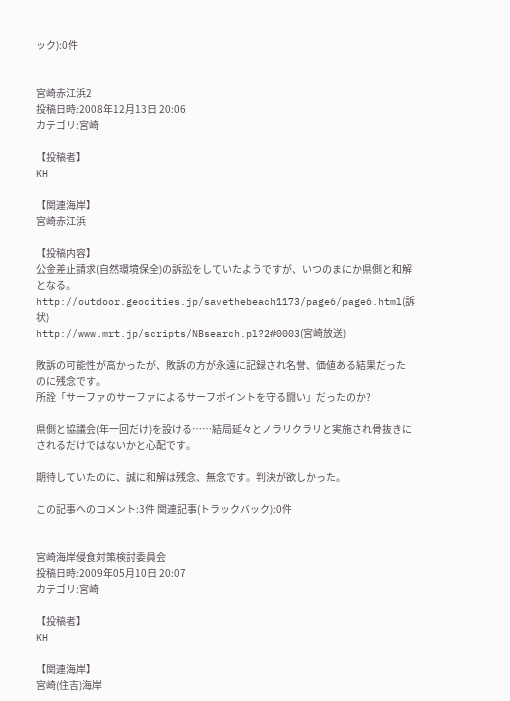ック):0件


宮崎赤江浜2
投稿日時:2008年12月13日 20:06
カテゴリ:宮崎

【投稿者】
KH

【関連海岸】
宮崎赤江浜

【投稿内容】
公金差止請求(自然環境保全)の訴訟をしていたようですが、いつのまにか県側と和解となる。
http://outdoor.geocities.jp/savethebeach1173/page6/page6.html(訴状)
http://www.mrt.jp/scripts/NBsearch.pl?2#0003(宮崎放送)

敗訴の可能性が高かったが、敗訴の方が永遠に記録され名誉、価値ある結果だったのに残念です。
所詮「サーファのサーファによるサーフポイントを守る闘い」だったのか?

県側と協議会(年一回だけ)を設ける……結局延々とノラリクラリと実施され骨抜きにされるだけではないかと心配です。

期待していたのに、誠に和解は残念、無念です。判決が欲しかった。

この記事へのコメント:3件 関連記事(トラックバック):0件


宮崎海岸侵食対策検討委員会
投稿日時:2009年05月10日 20:07
カテゴリ:宮崎

【投稿者】
KH

【関連海岸】
宮崎(住吉)海岸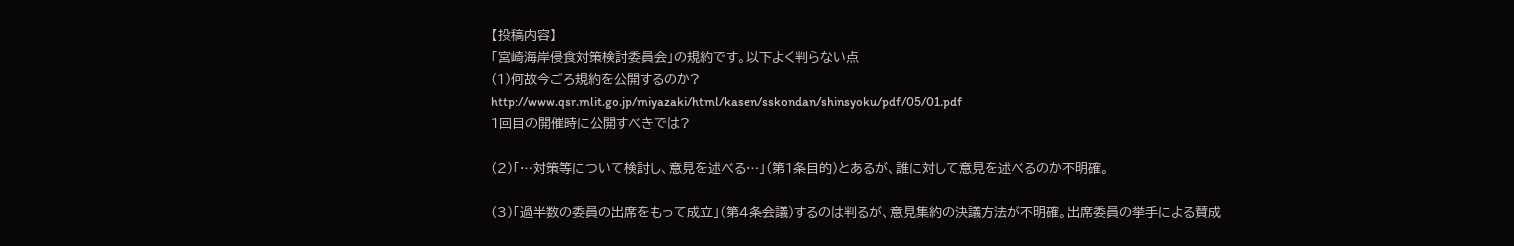【投稿内容】
「宮崎海岸侵食対策検討委員会」の規約です。以下よく判らない点
(1)何故今ごろ規約を公開するのか?
http://www.qsr.mlit.go.jp/miyazaki/html/kasen/sskondan/shinsyoku/pdf/05/01.pdf
1回目の開催時に公開すべきでは?

(2)「…対策等について検討し、意見を述べる…」(第1条目的)とあるが、誰に対して意見を述べるのか不明確。

(3)「過半数の委員の出席をもって成立」(第4条会議)するのは判るが、意見集約の決議方法が不明確。出席委員の挙手による賛成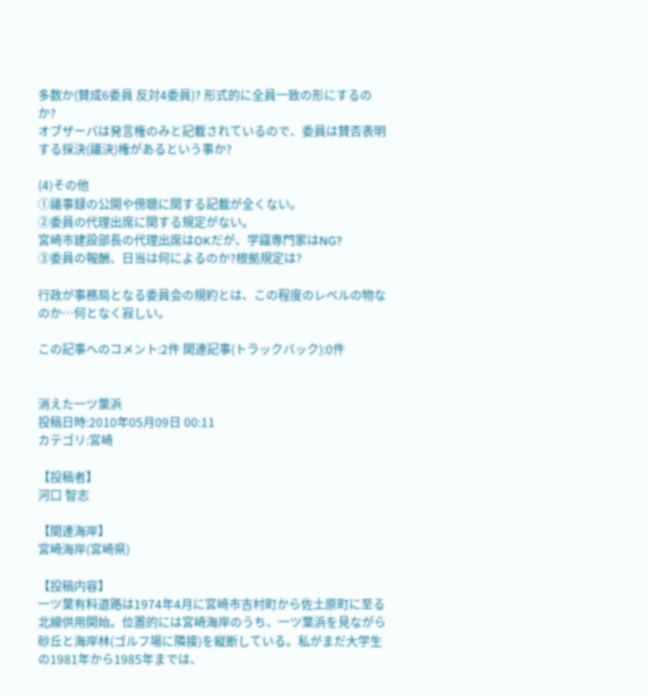多数か(賛成6委員 反対4委員)? 形式的に全員一致の形にするのか?
オブザーバは発言権のみと記載されているので、委員は賛否表明する採決(議決)権があるという事か?

(4)その他
①議事録の公開や傍聴に関する記載が全くない。
②委員の代理出席に関する規定がない。
宮崎市建設部長の代理出席はOKだが、学識専門家はNG?
③委員の報酬、日当は何によるのか?根拠規定は?

行政が事務局となる委員会の規約とは、この程度のレベルの物なのか…何となく寂しい。

この記事へのコメント:2件 関連記事(トラックバック):0件


消えた一ツ葉浜
投稿日時:2010年05月09日 00:11
カテゴリ:宮崎

【投稿者】
河口 智志

【関連海岸】
宮崎海岸(宮崎県)

【投稿内容】
一ツ葉有料道路は1974年4月に宮崎市吉村町から佐土原町に至る北線供用開始。位置的には宮崎海岸のうち、一ツ葉浜を見ながら砂丘と海岸林(ゴルフ場に隣接)を縦断している。私がまだ大学生の1981年から1985年までは、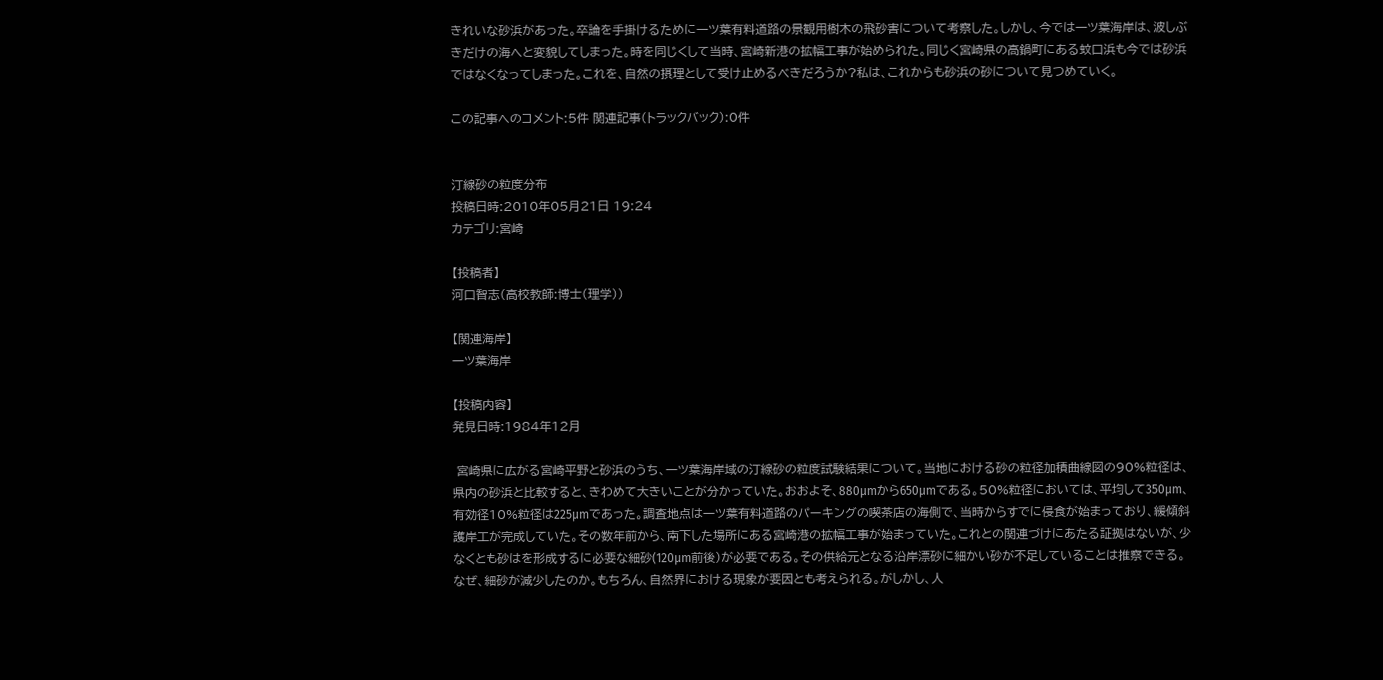きれいな砂浜があった。卒論を手掛けるために一ツ葉有料道路の景観用樹木の飛砂害について考察した。しかし、今では一ツ葉海岸は、波しぶきだけの海へと変貌してしまった。時を同じくして当時、宮崎新港の拡幅工事が始められた。同じく宮崎県の高鍋町にある蚊口浜も今では砂浜ではなくなってしまった。これを、自然の摂理として受け止めるべきだろうか?私は、これからも砂浜の砂について見つめていく。

この記事へのコメント:5件 関連記事(トラックバック):0件


汀線砂の粒度分布
投稿日時:2010年05月21日 19:24
カテゴリ:宮崎

【投稿者】
河口智志(高校教師:博士(理学))

【関連海岸】
一ツ葉海岸

【投稿内容】
発見日時:1984年12月

 宮崎県に広がる宮崎平野と砂浜のうち、一ツ葉海岸域の汀線砂の粒度試験結果について。当地における砂の粒径加積曲線図の90%粒径は、県内の砂浜と比較すると、きわめて大きいことが分かっていた。おおよそ、880μmから650μmである。50%粒径においては、平均して350μm、有効径10%粒径は225μmであった。調査地点は一ツ葉有料道路のパーキングの喫茶店の海側で、当時からすでに侵食が始まっており、緩傾斜護岸工が完成していた。その数年前から、南下した場所にある宮崎港の拡幅工事が始まっていた。これとの関連づけにあたる証拠はないが、少なくとも砂はを形成するに必要な細砂(120μm前後)が必要である。その供給元となる沿岸漂砂に細かい砂が不足していることは推察できる。なぜ、細砂が減少したのか。もちろん、自然界における現象が要因とも考えられる。がしかし、人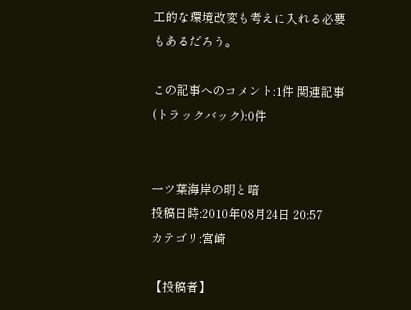工的な環境改変も考えに入れる必要もあるだろう。

この記事へのコメント:1件 関連記事(トラックバック):0件


一ツ葉海岸の明と暗
投稿日時:2010年08月24日 20:57
カテゴリ:宮崎

【投稿者】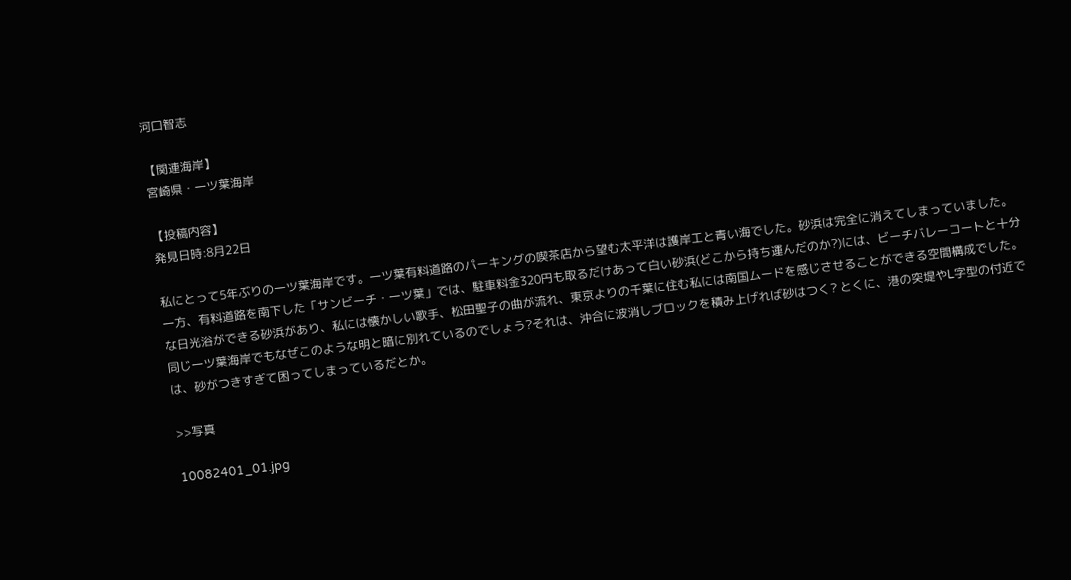河口智志

【関連海岸】
宮崎県・一ツ葉海岸

【投稿内容】
発見日時:8月22日

私にとって5年ぶりの一ツ葉海岸です。一ツ葉有料道路のパーキングの喫茶店から望む太平洋は護岸工と青い海でした。砂浜は完全に消えてしまっていました。一方、有料道路を南下した「サンビーチ・一ツ葉」では、駐車料金320円も取るだけあって白い砂浜(どこから持ち運んだのか?)には、ビーチバレーコートと十分な日光浴ができる砂浜があり、私には懐かしい歌手、松田聖子の曲が流れ、東京よりの千葉に住む私には南国ムードを感じさせることができる空間構成でした。同じ一ツ葉海岸でもなぜこのような明と暗に別れているのでしょう?それは、沖合に波消しブロックを積み上げれば砂はつく? とくに、港の突堤やL字型の付近では、砂がつきすぎて困ってしまっているだとか。

>>写真

10082401_01.jpg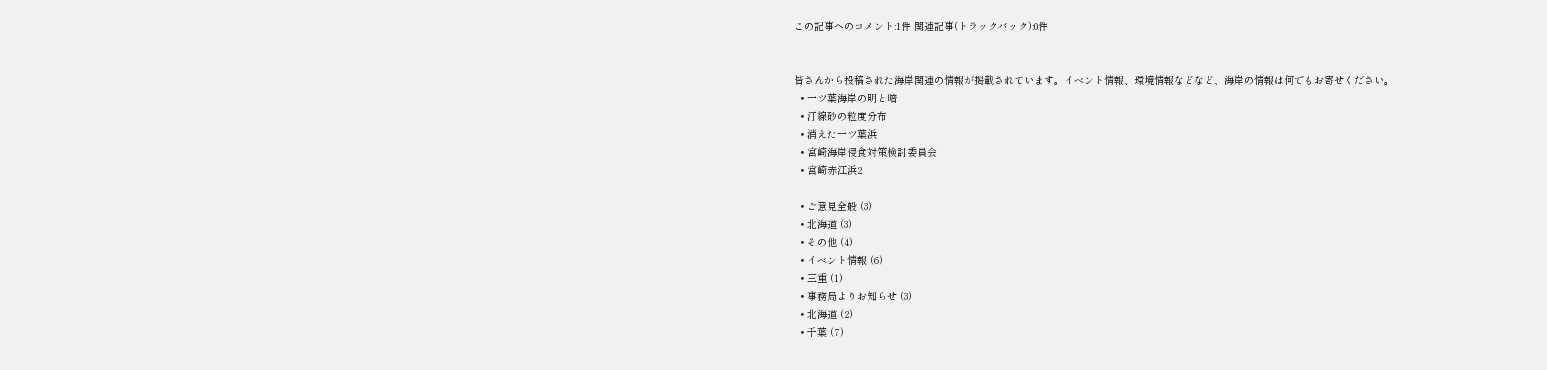この記事へのコメント:1件 関連記事(トラックバック):0件


皆さんから投稿された海岸関連の情報が掲載されています。イベント情報、環境情報などなど、海岸の情報は何でもお寄せください。
  • 一ツ葉海岸の明と暗
  • 汀線砂の粒度分布
  • 消えた一ツ葉浜
  • 宮崎海岸侵食対策検討委員会
  • 宮崎赤江浜2

  • ご意見全般 (3)
  • 北海道 (3)
  • その他 (4)
  • イベント情報 (6)
  • 三重 (1)
  • 事務局よりお知らせ (3)
  • 北海道 (2)
  • 千葉 (7)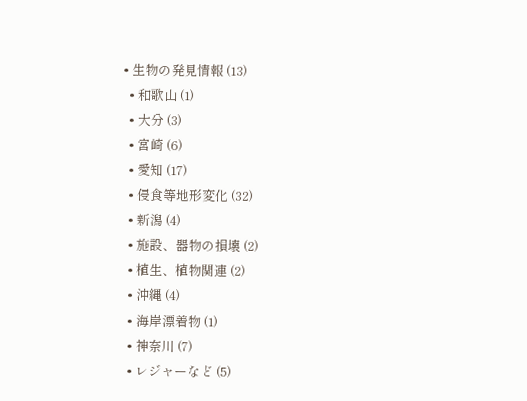• 生物の発見情報 (13)
  • 和歌山 (1)
  • 大分 (3)
  • 宮崎 (6)
  • 愛知 (17)
  • 侵食等地形変化 (32)
  • 新潟 (4)
  • 施設、器物の損壊 (2)
  • 植生、植物関連 (2)
  • 沖縄 (4)
  • 海岸漂着物 (1)
  • 神奈川 (7)
  • レジャーなど (5)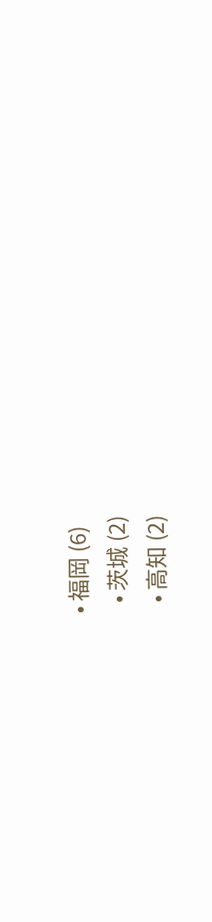• 福岡 (6)
  • 茨城 (2)
  • 高知 (2)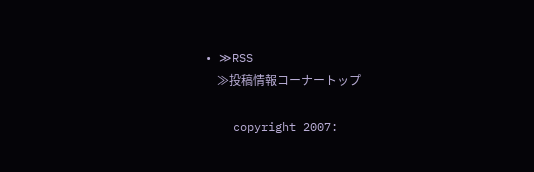• ≫RSS
    ≫投稿情報コーナートップ

    copyright 2007: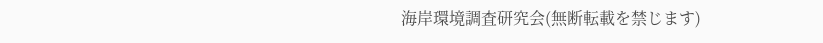海岸環境調査研究会(無断転載を禁じます)